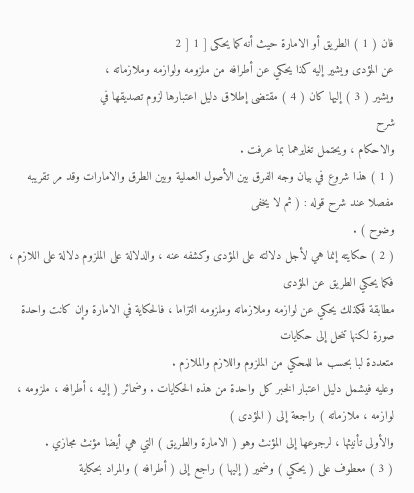فان ( 1 ) الطريق أو الامارة حيث أنه كما يحكى [ 1 [ 2
عن المؤدى ويشير إليه كذا يحكي عن أطرافه من ملزومه ولوازمه وملازماته ،
ويشير ( 3 ) إليها كان ( 4 ) مقتضى إطلاق دليل اعتبارها لزوم تصديقها في
شرح
والاحكام ، ويحتمل تغايرهما بما عرفت .
( 1 ) هذا شروع في بيان وجه الفرق بين الأصول العملية وبين الطرق والامارات وقد مر تقريبه مفصلا عند شرح قوله : ( ثم لا يخفى
وضوح ) .
( 2 ) حكايته إنما هي لأجل دلالته على المؤدى وكشفه عنه ، والدلالة على الملزوم دلالة على اللازم ، فكما يحكي الطريق عن المؤدى
مطابقة فكذلك يحكي عن لوازمه وملازماته وملزومه التزاما ، فالحكاية في الامارة وإن كانت واحدة صورة لكنها تنحل إلى حكايات
متعددة لبا بحسب ما للمحكي من الملزوم واللازم والملازم .
وعليه فيشمل دليل اعتبار الخبر كل واحدة من هذه الحكايات . وضمائر ( إليه ، أطرافه ، ملزومه ، لوازمه ، ملازماته ) راجعة إلى ( المؤدى )
والأولى تأنيثها ، لرجوعها إلى المؤنث وهو ( الامارة والطريق ) التي هي أيضا مؤنث مجازي .
( 3 ) معطوف على ( يحكي ) وضمير ( إليها ) راجع إلى ( أطرافه ) والمراد بحكاية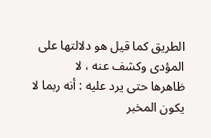الطريق كما قيل هو دلالتها على المؤدى وكشف عنه ، لا
ظاهرها حتى يرد عليه : أنه ربما لا يكون المخبر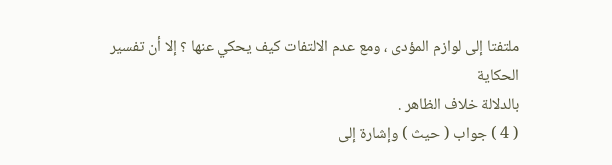ملتفتا إلى لوازم المؤدى ، ومع عدم الالتفات كيف يحكي عنها ؟ إلا أن تفسير الحكاية
بالدلالة خلاف الظاهر .
( 4 ) جواب ( حيث ) وإشارة إلى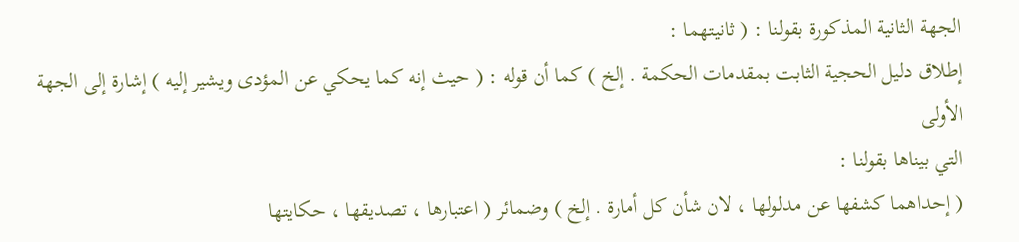الجهة الثانية المذكورة بقولنا : ( ثانيتهما :
إطلاق دليل الحجية الثابت بمقدمات الحكمة . إلخ ) كما أن قوله : ( حيث إنه كما يحكي عن المؤدى ويشير إليه ) إشارة إلى الجهة الأولى
التي بيناها بقولنا :
( إحداهما كشفها عن مدلولها ، لان شأن كل أمارة . إلخ ) وضمائر ( اعتبارها ، تصديقها ، حكايتها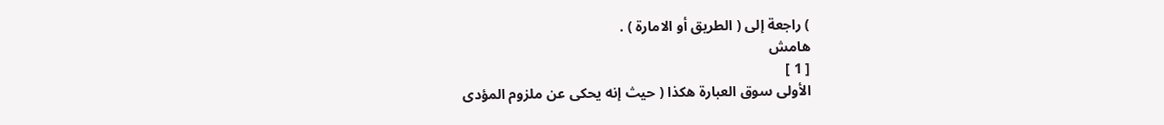) راجعة إلى ( الطريق أو الامارة ) .
هامش
[ 1 ]
الأولى سوق العبارة هكذا ( حيث إنه يحكى عن ملزوم المؤدى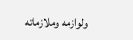ولوازمه وملازماته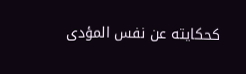كحكايته عن نفس المؤدى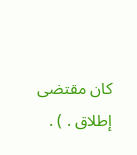كان مقتضى إطلاق . ) .